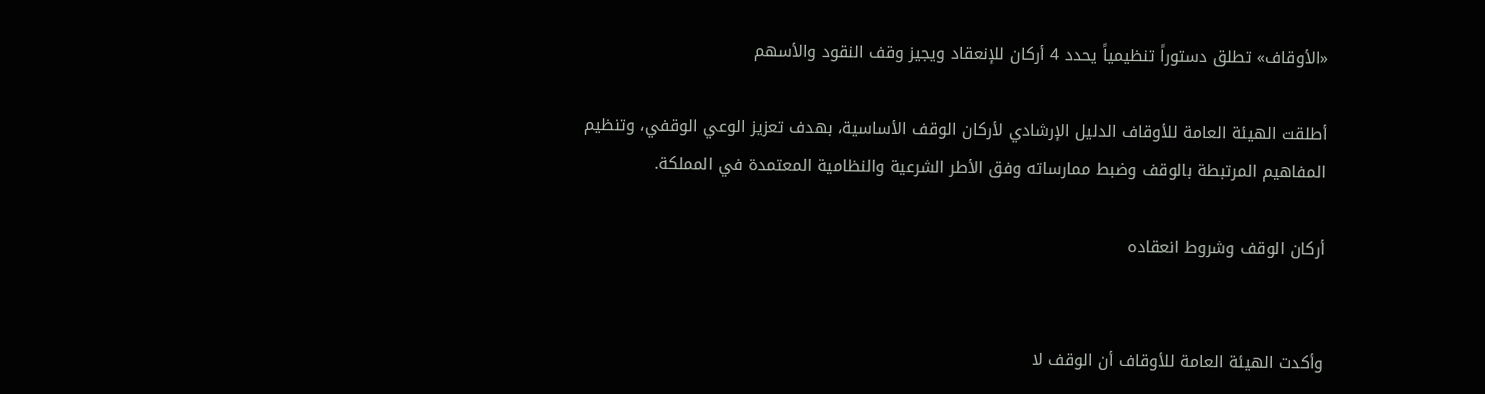«الأوقاف» تطلق دستوراً تنظيمياً يحدد 4 أركان للإنعقاد ويجيز وقف النقود والأسهم

أطلقت الهيئة العامة للأوقاف الدليل الإرشادي لأركان الوقف الأساسية، بهدف تعزيز الوعي الوقفي، وتنظيم المفاهيم المرتبطة بالوقف وضبط ممارساته وفق الأطر الشرعية والنظامية المعتمدة في المملكة.

أركان الوقف وشروط انعقاده


وأكدت الهيئة العامة للأوقاف أن الوقف لا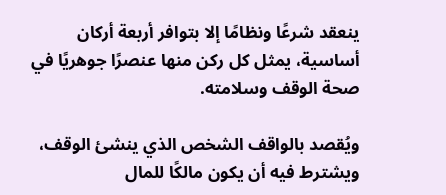ينعقد شرعًا ونظامًا إلا بتوافر أربعة أركان أساسية، يمثل كل ركن منها عنصرًا جوهريًا في صحة الوقف وسلامته.

ويُقصد بالواقف الشخص الذي ينشئ الوقف، ويشترط فيه أن يكون مالكًا للمال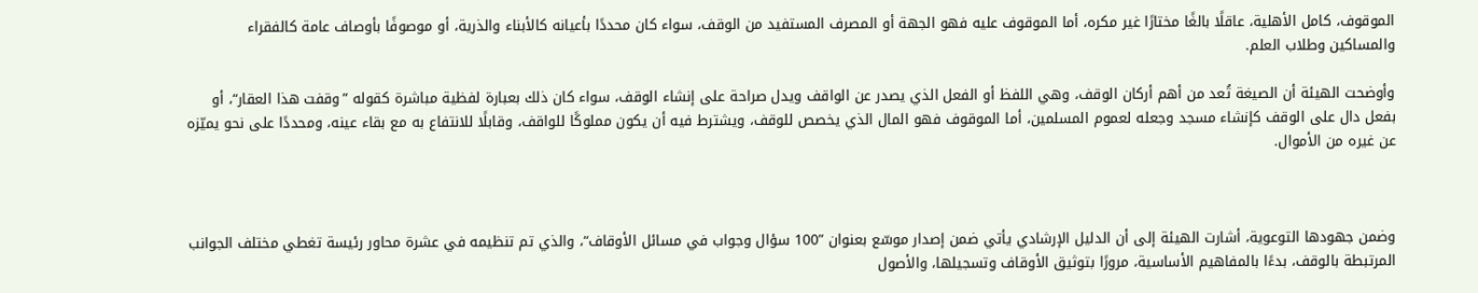الموقوف، كامل الأهلية، عاقلًا بالغًا مختارًا غير مكره، أما الموقوف عليه فهو الجهة أو المصرف المستفيد من الوقف، سواء كان محددًا بأعيانه كالأبناء والذرية، أو موصوفًا بأوصاف عامة كالفقراء والمساكين وطلاب العلم.

وأوضحت الهيئة أن الصيغة تُعد من أهم أركان الوقف، وهي اللفظ أو الفعل الذي يصدر عن الواقف ويدل صراحة على إنشاء الوقف، سواء كان ذلك بعبارة لفظية مباشرة كقوله ”وقفت هذا العقار“، أو بفعل دال على الوقف كإنشاء مسجد وجعله لعموم المسلمين، أما الموقوف فهو المال الذي يخصص للوقف، ويشترط فيه أن يكون مملوكًا للواقف، وقابلًا للانتفاع به مع بقاء عينه، ومحددًا على نحو يميّزه عن غيره من الأموال.



وضمن جهودها التوعوية، أشارت الهيئة إلى أن الدليل الإرشادي يأتي ضمن إصدار موسّع بعنوان ”100 سؤال وجواب في مسائل الأوقاف“، والذي تم تنظيمه في عشرة محاور رئيسة تغطي مختلف الجوانب المرتبطة بالوقف، بدءًا بالمفاهيم الأساسية، مرورًا بتوثيق الأوقاف وتسجيلها، والأصول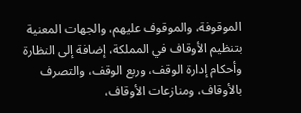الموقوفة، والموقوف عليهم، والجهات المعنية بتنظيم الأوقاف في المملكة، إضافة إلى النظارة وأحكام إدارة الوقف، وربع الوقف، والتصرف بالأوقاف، ومنازعات الأوقاف،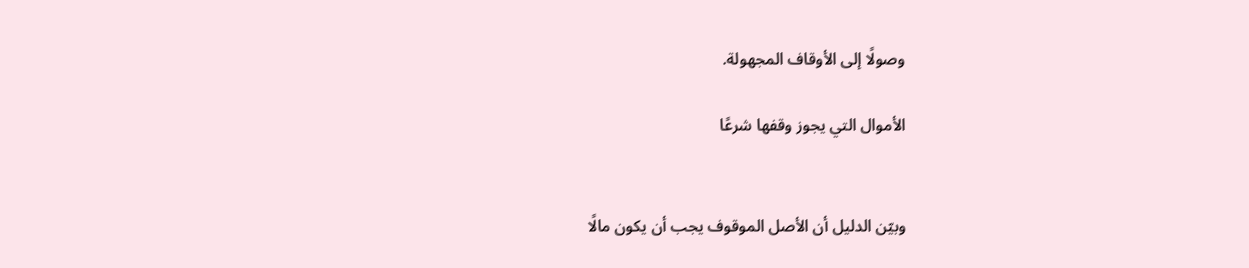وصولًا إلى الأوقاف المجهولة.

الأموال التي يجوز وقفها شرعًا


وبيّن الدليل أن الأصل الموقوف يجب أن يكون مالًا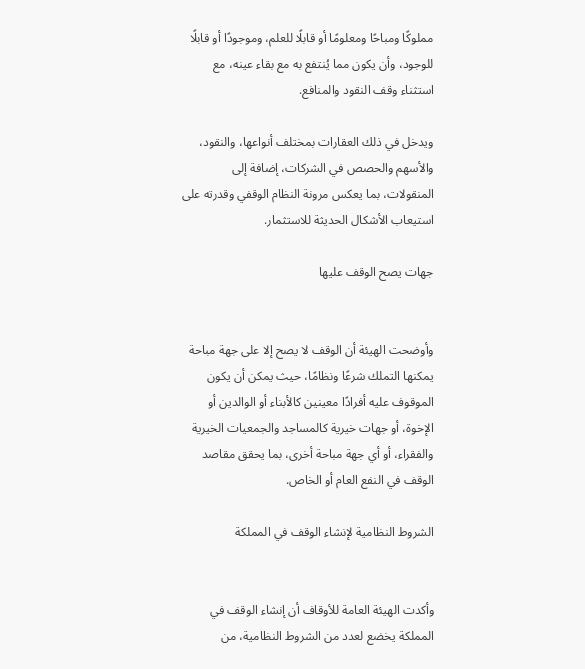مملوكًا ومباحًا ومعلومًا أو قابلًا للعلم، وموجودًا أو قابلًا للوجود، وأن يكون مما يُنتفع به مع بقاء عينه، مع استثناء وقف النقود والمنافع.

ويدخل في ذلك العقارات بمختلف أنواعها، والنقود، والأسهم والحصص في الشركات، إضافة إلى المنقولات، بما يعكس مرونة النظام الوقفي وقدرته على استيعاب الأشكال الحديثة للاستثمار.

جهات يصح الوقف عليها


وأوضحت الهيئة أن الوقف لا يصح إلا على جهة مباحة يمكنها التملك شرعًا ونظامًا، حيث يمكن أن يكون الموقوف عليه أفرادًا معينين كالأبناء أو الوالدين أو الإخوة، أو جهات خيرية كالمساجد والجمعيات الخيرية والفقراء، أو أي جهة مباحة أخرى، بما يحقق مقاصد الوقف في النفع العام أو الخاص.

الشروط النظامية لإنشاء الوقف في المملكة


وأكدت الهيئة العامة للأوقاف أن إنشاء الوقف في المملكة يخضع لعدد من الشروط النظامية، من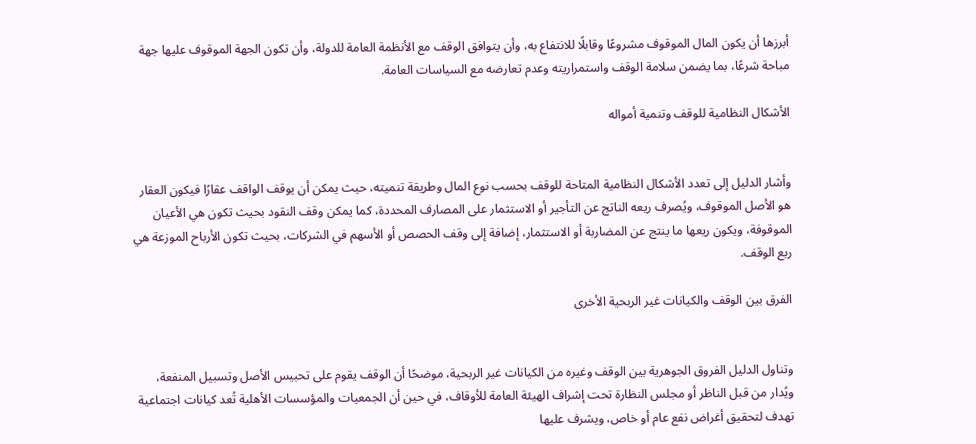أبرزها أن يكون المال الموقوف مشروعًا وقابلًا للانتفاع به، وأن يتوافق الوقف مع الأنظمة العامة للدولة، وأن تكون الجهة الموقوف عليها جهة مباحة شرعًا، بما يضمن سلامة الوقف واستمراريته وعدم تعارضه مع السياسات العامة.

الأشكال النظامية للوقف وتنمية أمواله


وأشار الدليل إلى تعدد الأشكال النظامية المتاحة للوقف بحسب نوع المال وطريقة تنميته، حيث يمكن أن يوقف الواقف عقارًا فيكون العقار هو الأصل الموقوف، ويُصرف ريعه الناتج عن التأجير أو الاستثمار على المصارف المحددة، كما يمكن وقف النقود بحيث تكون هي الأعيان الموقوفة، ويكون ريعها ما ينتج عن المضاربة أو الاستثمار، إضافة إلى وقف الحصص أو الأسهم في الشركات، بحيث تكون الأرباح الموزعة هي ربع الوقف.

الفرق بين الوقف والكيانات غير الربحية الأخرى


وتناول الدليل الفروق الجوهرية بين الوقف وغيره من الكيانات غير الربحية، موضحًا أن الوقف يقوم على تحبيس الأصل وتسبيل المنفعة، ويُدار من قبل الناظر أو مجلس النظارة تحت إشراف الهيئة العامة للأوقاف، في حين أن الجمعيات والمؤسسات الأهلية تُعد كيانات اجتماعية تهدف لتحقيق أغراض نفع عام أو خاص، ويشرف عليها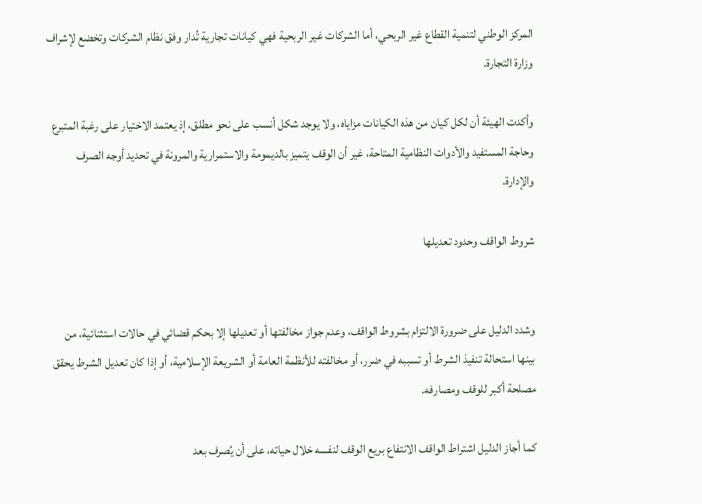المركز الوطني لتنمية القطاع غير الربحي، أما الشركات غير الربحية فهي كيانات تجارية تُدار وفق نظام الشركات وتخضع لإشراف وزارة التجارة.

وأكدت الهيئة أن لكل كيان من هذه الكيانات مزاياه، ولا يوجد شكل أنسب على نحو مطلق، إذ يعتمد الاختيار على رغبة المتبرع وحاجة المستفيد والأدوات النظامية المتاحة، غير أن الوقف يتميز بالديمومة والاستمرارية والمرونة في تحديد أوجه الصرف والإدارة.

شروط الواقف وحدود تعديلها


وشدد الدليل على ضرورة الالتزام بشروط الواقف، وعدم جواز مخالفتها أو تعديلها إلا بحكم قضائي في حالات استثنائية، من بينها استحالة تنفيذ الشرط أو تسببه في ضرر، أو مخالفته للأنظمة العامة أو الشريعة الإسلامية، أو إذا كان تعديل الشرط يحقق مصلحة أكبر للوقف ومصارفه.

كما أجاز الدليل اشتراط الواقف الانتفاع بريع الوقف لنفسه خلال حياته، على أن يُصرف بعد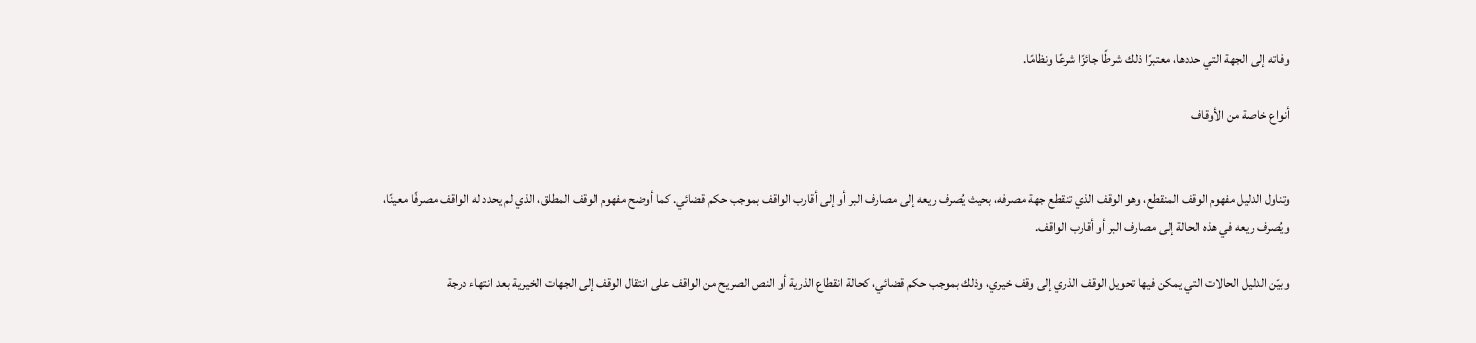وفاته إلى الجهة التي حددها، معتبرًا ذلك شرطًا جائزًا شرعًا ونظامًا.

أنواع خاصة من الأوقاف


وتناول الدليل مفهوم الوقف المنقطع، وهو الوقف الذي تنقطع جهة مصرفه، بحيث يُصرف ريعه إلى مصارف البر أو إلى أقارب الواقف بموجب حكم قضائي. كما أوضح مفهوم الوقف المطلق، الذي لم يحدد له الواقف مصرفًا معينًا، ويُصرف ريعه في هذه الحالة إلى مصارف البر أو أقارب الواقف.

وبيّن الدليل الحالات التي يمكن فيها تحويل الوقف الذري إلى وقف خيري، وذلك بموجب حكم قضائي، كحالة انقطاع الذرية أو النص الصريح من الواقف على انتقال الوقف إلى الجهات الخيرية بعد انتهاء درجة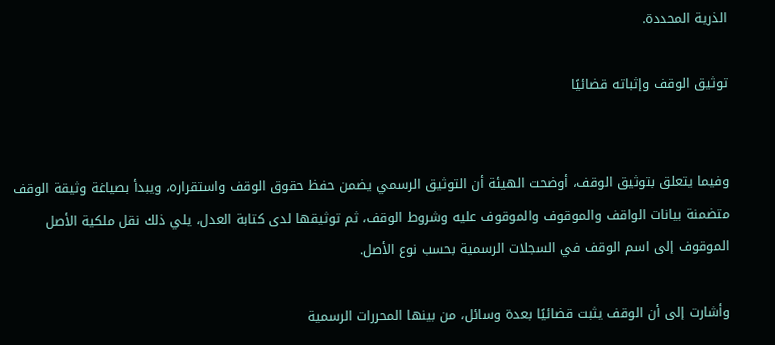الذرية المحددة.

توثيق الوقف وإثباته قضائيًا


وفيما يتعلق بتوثيق الوقف، أوضحت الهيئة أن التوثيق الرسمي يضمن حفظ حقوق الوقف واستقراره، ويبدأ بصياغة وثيقة الوقف متضمنة بيانات الواقف والموقوف والموقوف عليه وشروط الوقف، ثم توثيقها لدى كتابة العدل، يلي ذلك نقل ملكية الأصل الموقوف إلى اسم الوقف في السجلات الرسمية بحسب نوع الأصل.

وأشارت إلى أن الوقف يثبت قضائيًا بعدة وسائل، من بينها المحررات الرسمية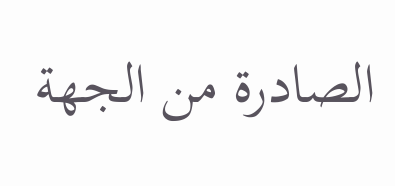الصادرة من الجهة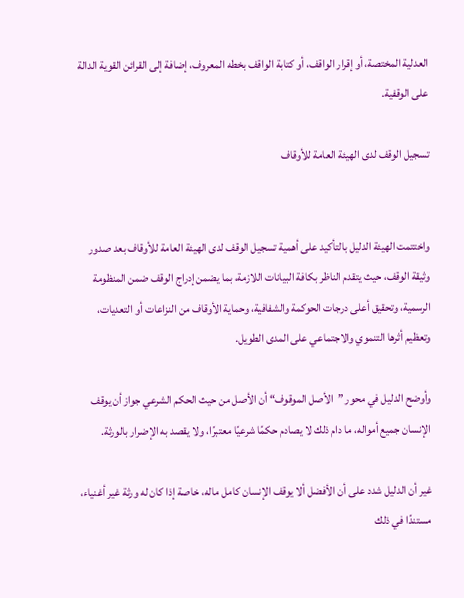العدلية المختصة، أو إقرار الواقف، أو كتابة الواقف بخطه المعروف، إضافة إلى القرائن القوية الدالة على الوقفية.

تسجيل الوقف لدى الهيئة العامة للأوقاف


واختتمت الهيئة الدليل بالتأكيد على أهمية تسجيل الوقف لدى الهيئة العامة للأوقاف بعد صدور وثيقة الوقف، حيث يتقدم الناظر بكافة البيانات اللازمة، بما يضمن إدراج الوقف ضمن المنظومة الرسمية، وتحقيق أعلى درجات الحوكمة والشفافية، وحماية الأوقاف من النزاعات أو التعديات، وتعظيم أثرها التنموي والاجتماعي على المدى الطويل.

وأوضح الدليل في محور ”الأصل الموقوف“ أن الأصل من حيث الحكم الشرعي جواز أن يوقف الإنسان جميع أمواله، ما دام ذلك لا يصادم حكمًا شرعيًا معتبرًا، ولا يقصد به الإضرار بالورثة.

غير أن الدليل شدد على أن الأفضل ألا يوقف الإنسان كامل ماله، خاصة إذا كان له ورثة غير أغنياء، مستندًا في ذلك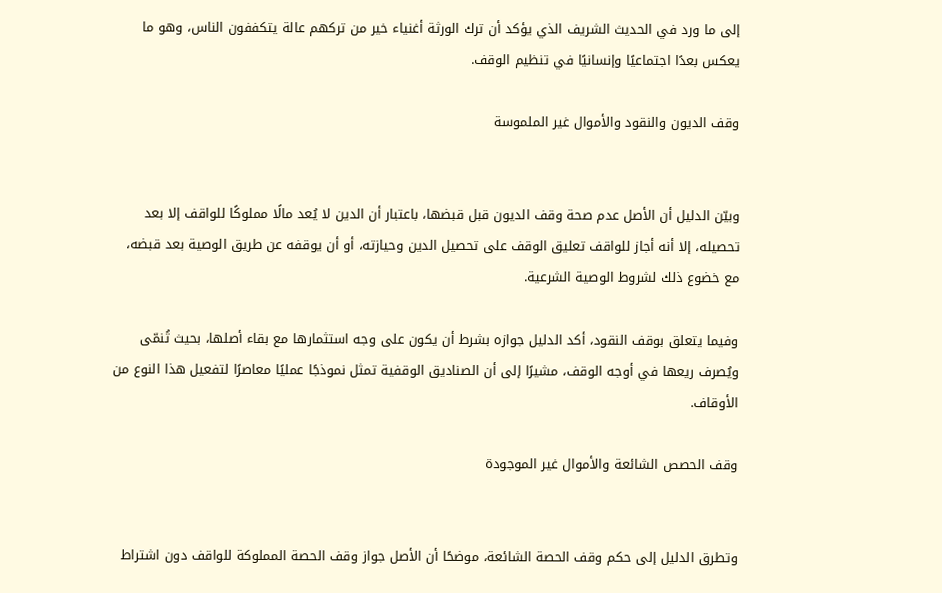إلى ما ورد في الحديث الشريف الذي يؤكد أن ترك الورثة أغنياء خير من تركهم عالة يتكففون الناس، وهو ما يعكس بعدًا اجتماعيًا وإنسانيًا في تنظيم الوقف.

وقف الديون والنقود والأموال غير الملموسة


وبيّن الدليل أن الأصل عدم صحة وقف الديون قبل قبضها، باعتبار أن الدين لا يُعد مالًا مملوكًا للواقف إلا بعد تحصيله، إلا أنه أجاز للواقف تعليق الوقف على تحصيل الدين وحيازته، أو أن يوقفه عن طريق الوصية بعد قبضه، مع خضوع ذلك لشروط الوصية الشرعية.

وفيما يتعلق بوقف النقود، أكد الدليل جوازه بشرط أن يكون على وجه استثمارها مع بقاء أصلها، بحيث تُنمّى ويُصرف ريعها في أوجه الوقف، مشيرًا إلى أن الصناديق الوقفية تمثل نموذجًا عمليًا معاصرًا لتفعيل هذا النوع من الأوقاف.

وقف الحصص الشائعة والأموال غير الموجودة


وتطرق الدليل إلى حكم وقف الحصة الشائعة، موضحًا أن الأصل جواز وقف الحصة المملوكة للواقف دون اشتراط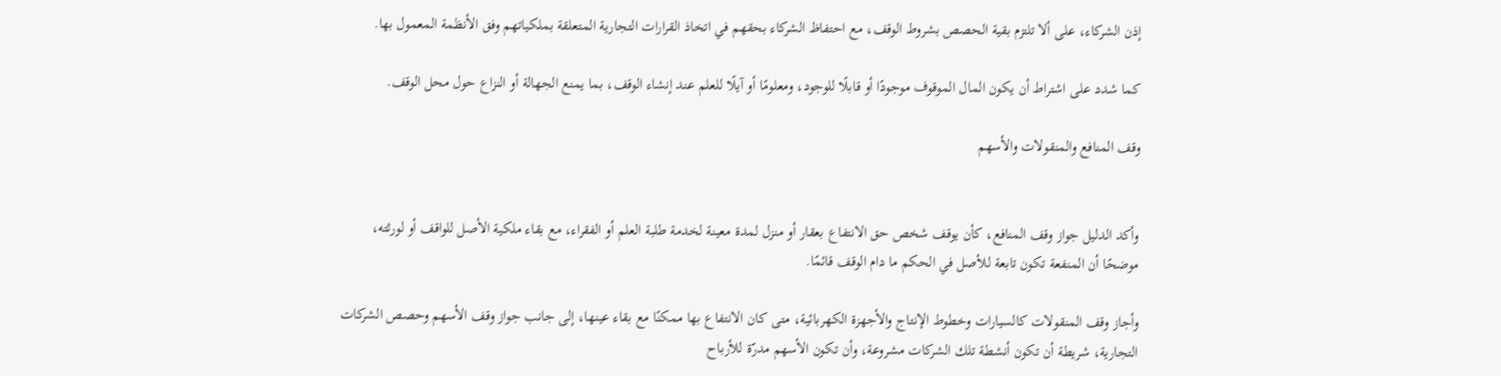إذن الشركاء، على ألا تلتزم بقية الحصص بشروط الوقف، مع احتفاظ الشركاء بحقهم في اتخاذ القرارات التجارية المتعلقة بملكياتهم وفق الأنظمة المعمول بها.

كما شدد على اشتراط أن يكون المال الموقوف موجودًا أو قابلًا للوجود، ومعلومًا أو آيلًا للعلم عند إنشاء الوقف، بما يمنع الجهالة أو النزاع حول محل الوقف.

وقف المنافع والمنقولات والأسهم


وأكد الدليل جواز وقف المنافع، كأن يوقف شخص حق الانتفاع بعقار أو منزل لمدة معينة لخدمة طلبة العلم أو الفقراء، مع بقاء ملكية الأصل للواقف أو لورثته، موضحًا أن المنفعة تكون تابعة للأصل في الحكم ما دام الوقف قائمًا.

وأجاز وقف المنقولات كالسيارات وخطوط الإنتاج والأجهزة الكهربائية، متى كان الانتفاع بها ممكنًا مع بقاء عينها، إلى جانب جواز وقف الأسهم وحصص الشركات التجارية، شريطة أن تكون أنشطة تلك الشركات مشروعة، وأن تكون الأسهم مدرّة للأرباح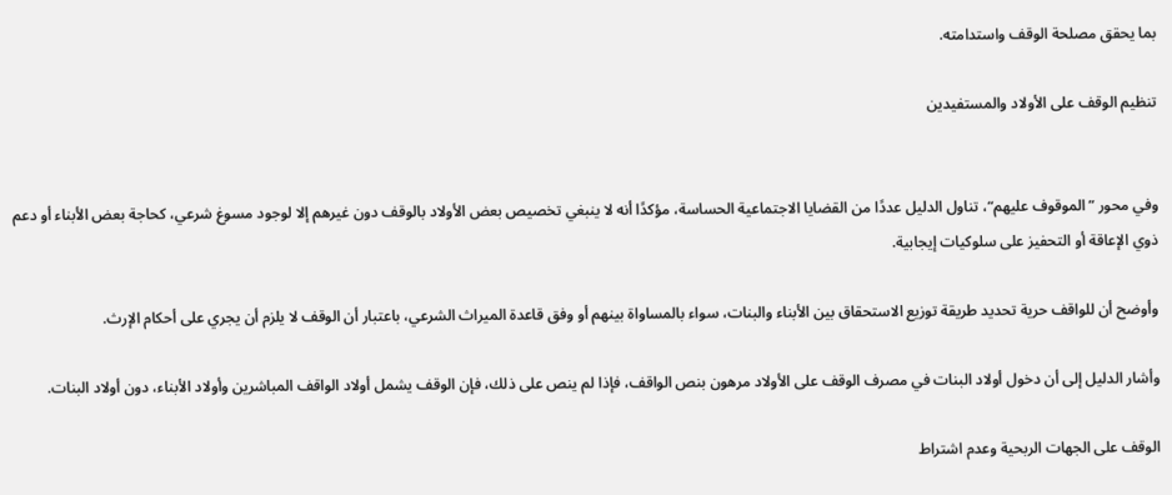بما يحقق مصلحة الوقف واستدامته.

تنظيم الوقف على الأولاد والمستفيدين


وفي محور ”الموقوف عليهم“، تناول الدليل عددًا من القضايا الاجتماعية الحساسة، مؤكدًا أنه لا ينبغي تخصيص بعض الأولاد بالوقف دون غيرهم إلا لوجود مسوغ شرعي، كحاجة بعض الأبناء أو دعم ذوي الإعاقة أو التحفيز على سلوكيات إيجابية.

وأوضح أن للواقف حرية تحديد طريقة توزيع الاستحقاق بين الأبناء والبنات، سواء بالمساواة بينهم أو وفق قاعدة الميراث الشرعي، باعتبار أن الوقف لا يلزم أن يجري على أحكام الإرث.

وأشار الدليل إلى أن دخول أولاد البنات في مصرف الوقف على الأولاد مرهون بنص الواقف، فإذا لم ينص على ذلك، فإن الوقف يشمل أولاد الواقف المباشرين وأولاد الأبناء، دون أولاد البنات.

الوقف على الجهات الربحية وعدم اشتراط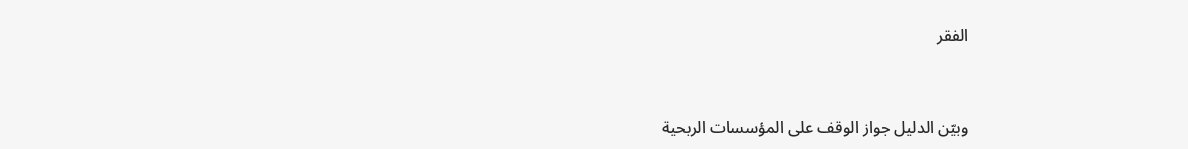الفقر


وبيّن الدليل جواز الوقف على المؤسسات الربحية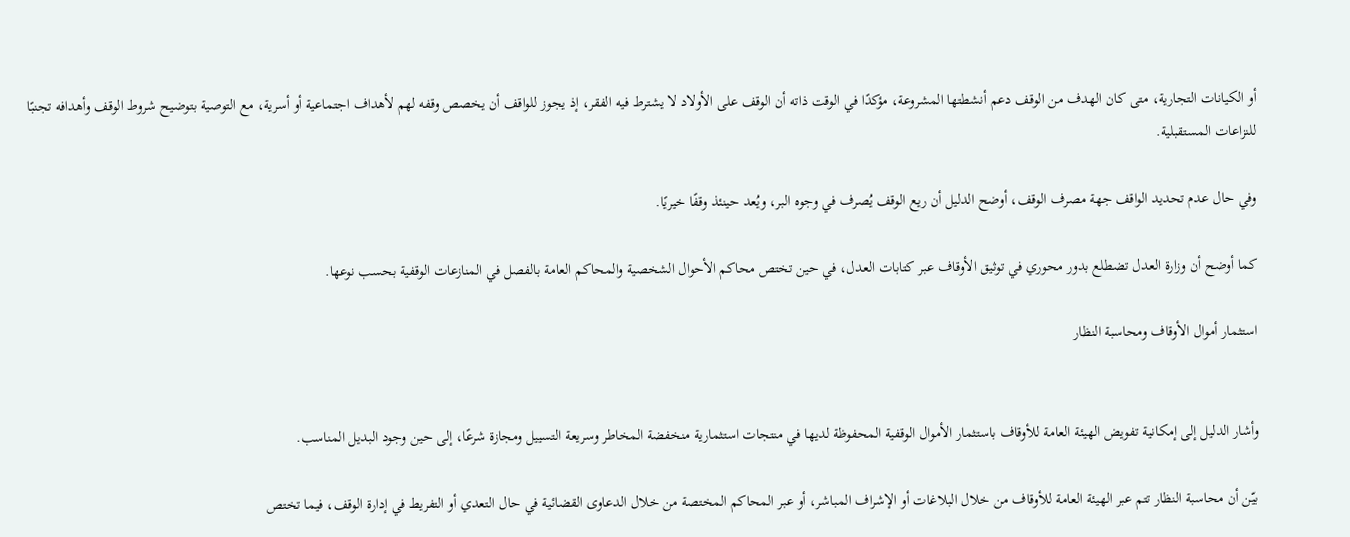أو الكيانات التجارية، متى كان الهدف من الوقف دعم أنشطتها المشروعة، مؤكدًا في الوقت ذاته أن الوقف على الأولاد لا يشترط فيه الفقر، إذ يجوز للواقف أن يخصص وقفه لهم لأهداف اجتماعية أو أسرية، مع التوصية بتوضيح شروط الوقف وأهدافه تجنبًا للنزاعات المستقبلية.

وفي حال عدم تحديد الواقف جهة مصرف الوقف، أوضح الدليل أن ريع الوقف يُصرف في وجوه البر، ويُعد حينئذ وقفًا خيريًا.

كما أوضح أن وزارة العدل تضطلع بدور محوري في توثيق الأوقاف عبر كتابات العدل، في حين تختص محاكم الأحوال الشخصية والمحاكم العامة بالفصل في المنازعات الوقفية بحسب نوعها.

استثمار أموال الأوقاف ومحاسبة النظار


وأشار الدليل إلى إمكانية تفويض الهيئة العامة للأوقاف باستثمار الأموال الوقفية المحفوظة لديها في منتجات استثمارية منخفضة المخاطر وسريعة التسييل ومجازة شرعًا، إلى حين وجود البديل المناسب.

بيّن أن محاسبة النظار تتم عبر الهيئة العامة للأوقاف من خلال البلاغات أو الإشراف المباشر، أو عبر المحاكم المختصة من خلال الدعاوى القضائية في حال التعدي أو التفريط في إدارة الوقف، فيما تختص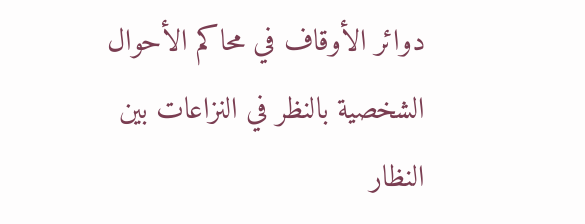دوائر الأوقاف في محاكم الأحوال الشخصية بالنظر في النزاعات بين النظار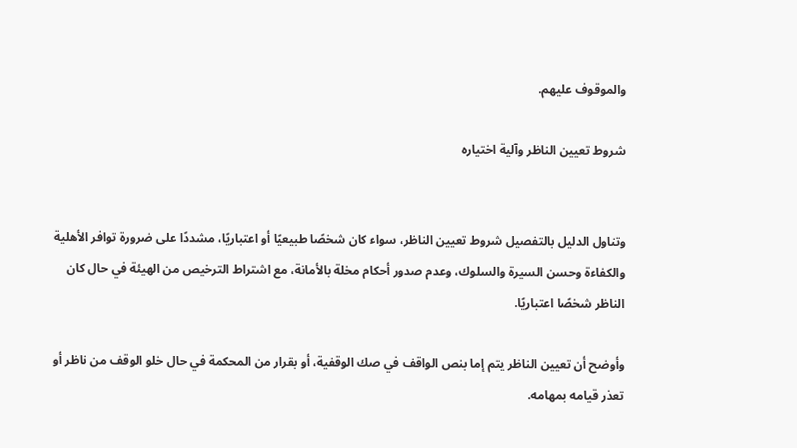والموقوف عليهم.

شروط تعيين الناظر وآلية اختياره


وتناول الدليل بالتفصيل شروط تعيين الناظر، سواء كان شخصًا طبيعيًا أو اعتباريًا، مشددًا على ضرورة توافر الأهلية والكفاءة وحسن السيرة والسلوك، وعدم صدور أحكام مخلة بالأمانة، مع اشتراط الترخيص من الهيئة في حال كان الناظر شخصًا اعتباريًا.

وأوضح أن تعيين الناظر يتم إما بنص الواقف في صك الوقفية، أو بقرار من المحكمة في حال خلو الوقف من ناظر أو تعذر قيامه بمهامه.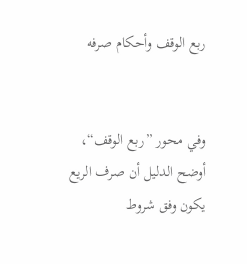ربع الوقف وأحكام صرفه


وفي محور ”ربع الوقف“، أوضح الدليل أن صرف الريع يكون وفق شروط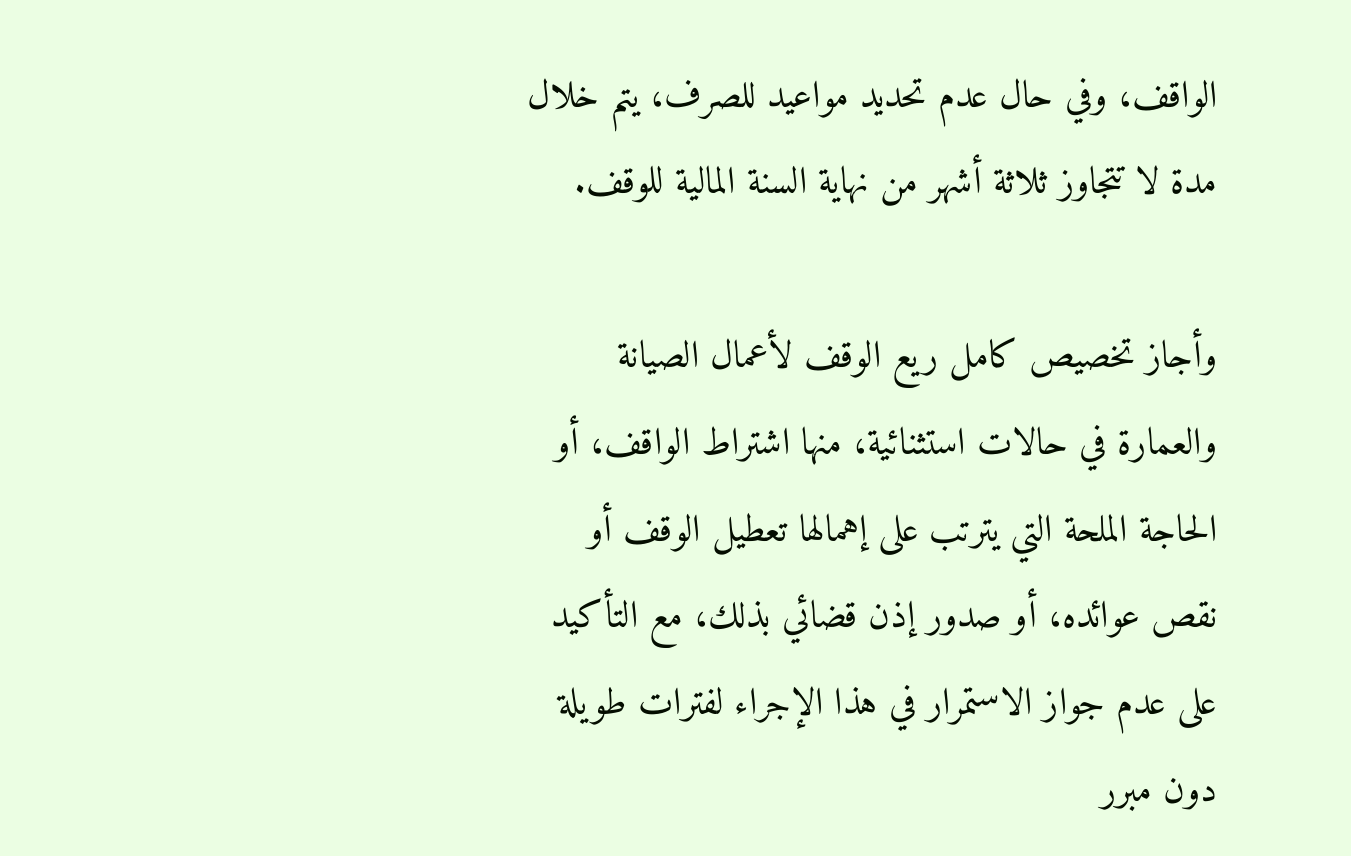الواقف، وفي حال عدم تحديد مواعيد للصرف، يتم خلال مدة لا تتجاوز ثلاثة أشهر من نهاية السنة المالية للوقف.

وأجاز تخصيص كامل ريع الوقف لأعمال الصيانة والعمارة في حالات استثنائية، منها اشتراط الواقف، أو الحاجة الملحة التي يترتب على إهمالها تعطيل الوقف أو نقص عوائده، أو صدور إذن قضائي بذلك، مع التأكيد على عدم جواز الاستمرار في هذا الإجراء لفترات طويلة دون مبرر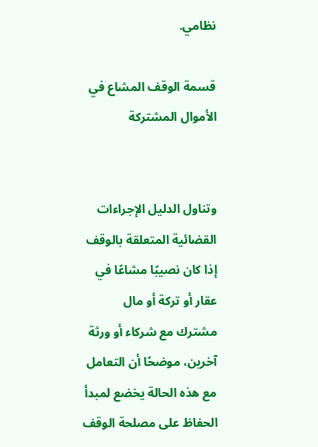نظامي.

قسمة الوقف المشاع في الأموال المشتركة


وتناول الدليل الإجراءات القضائية المتعلقة بالوقف إذا كان نصيبًا مشاعًا في عقار أو تركة أو مال مشترك مع شركاء أو ورثة آخرين، موضحًا أن التعامل مع هذه الحالة يخضع لمبدأ الحفاظ على مصلحة الوقف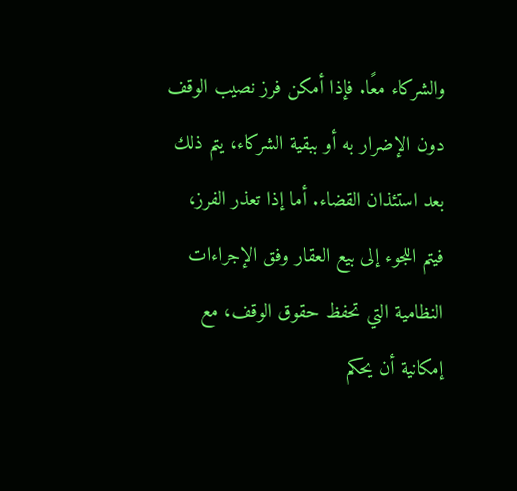والشركاء معًا. فإذا أمكن فرز نصيب الوقف دون الإضرار به أو ببقية الشركاء، يتم ذلك بعد استئذان القضاء. أما إذا تعذر الفرز، فيتم اللجوء إلى بيع العقار وفق الإجراءات النظامية التي تحفظ حقوق الوقف، مع إمكانية أن يحكم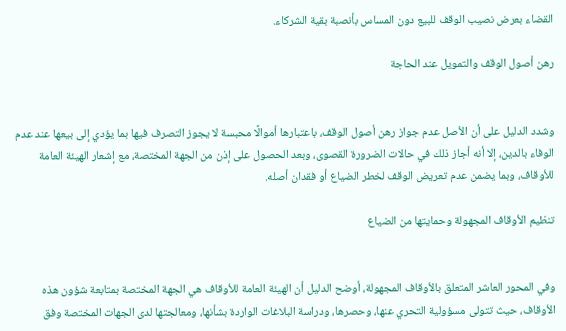القضاء بعرض نصيب الوقف للبيع دون المساس بأنصبة بقية الشركاء.

رهن أصول الوقف والتمويل عند الحاجة


وشدد الدليل على أن الأصل عدم جواز رهن أصول الوقف، باعتبارها أموالًا محبسة لا يجوز التصرف فيها بما يؤدي إلى بيعها عند عدم الوفاء بالدين، إلا أنه أجاز ذلك في حالات الضرورة القصوى، وبعد الحصول على إذن من الجهة المختصة، مع إشعار الهيئة العامة للأوقاف، وبما يضمن عدم تعريض الوقف لخطر الضياع أو فقدان أصله.

تنظيم الأوقاف المجهولة وحمايتها من الضياع


وفي المحور العاشر المتعلق بالأوقاف المجهولة، أوضح الدليل أن الهيئة العامة للأوقاف هي الجهة المختصة بمتابعة شؤون هذه الأوقاف، حيث تتولى مسؤولية التحري عنها، وحصرها، ودراسة البلاغات الواردة بشأنها، ومعالجتها لدى الجهات المختصة وفق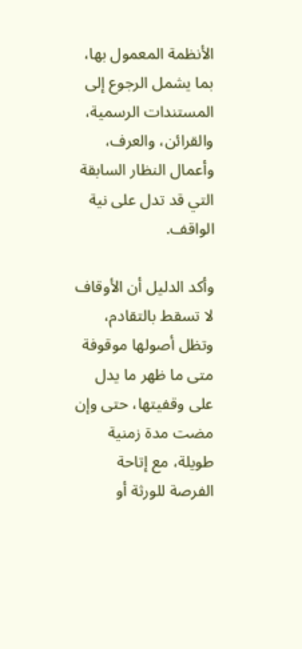الأنظمة المعمول بها، بما يشمل الرجوع إلى المستندات الرسمية، والقرائن، والعرف، وأعمال النظار السابقة التي قد تدل على نية الواقف.

وأكد الدليل أن الأوقاف لا تسقط بالتقادم، وتظل أصولها موقوفة متى ما ظهر ما يدل على وقفيتها، حتى وإن مضت مدة زمنية طويلة، مع إتاحة الفرصة للورثة أو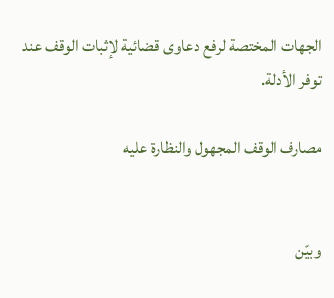الجهات المختصة لرفع دعاوى قضائية لإثبات الوقف عند توفر الأدلة.

مصارف الوقف المجهول والنظارة عليه


وبيّن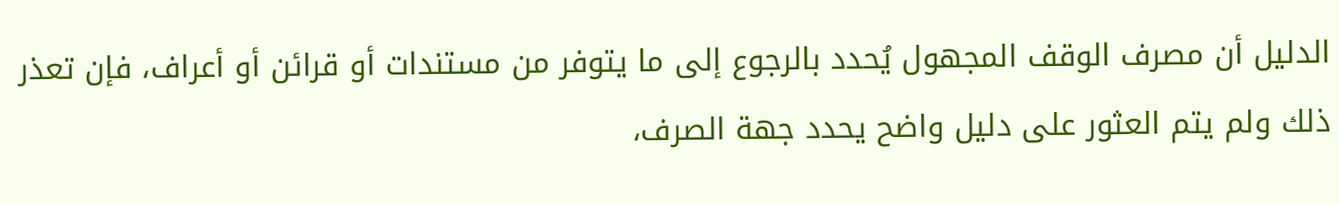الدليل أن مصرف الوقف المجهول يُحدد بالرجوع إلى ما يتوفر من مستندات أو قرائن أو أعراف، فإن تعذر ذلك ولم يتم العثور على دليل واضح يحدد جهة الصرف،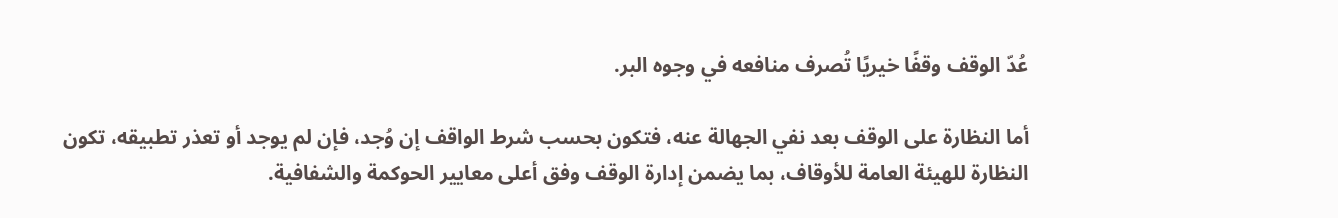عُدّ الوقف وقفًا خيريًا تُصرف منافعه في وجوه البر.

أما النظارة على الوقف بعد نفي الجهالة عنه، فتكون بحسب شرط الواقف إن وُجد، فإن لم يوجد أو تعذر تطبيقه، تكون النظارة للهيئة العامة للأوقاف، بما يضمن إدارة الوقف وفق أعلى معايير الحوكمة والشفافية.